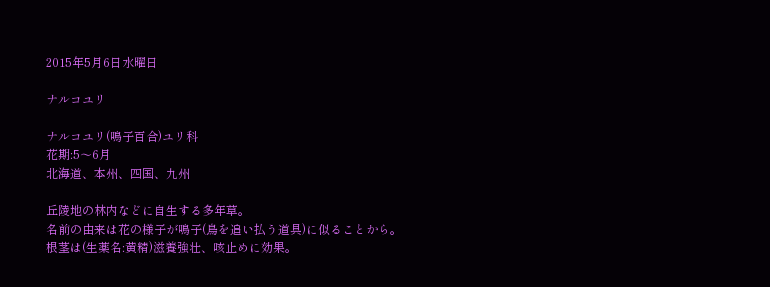2015年5月6日水曜日

ナルコユリ

ナルコユリ(鳴子百合)ユリ科
花期:5〜6月
北海道、本州、四国、九州

丘陵地の林内などに自生する多年草。
名前の由来は花の様子が鳴子(鳥を追い払う道具)に似ることから。
根茎は(生薬名:黄精)滋養強壮、咳止めに効果。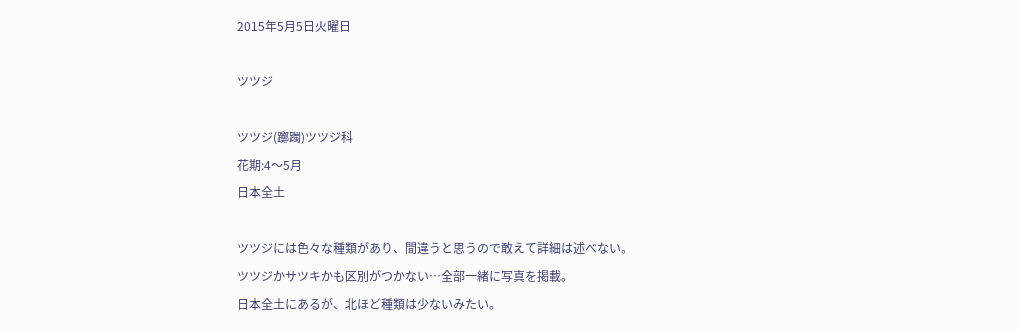2015年5月5日火曜日

ツツジ

ツツジ(躑躅)ツツジ科
花期:4〜5月
日本全土

ツツジには色々な種類があり、間違うと思うので敢えて詳細は述べない。
ツツジかサツキかも区別がつかない…全部一緒に写真を掲載。
日本全土にあるが、北ほど種類は少ないみたい。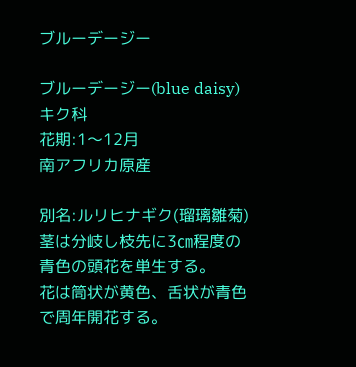ブルーデージー

ブルーデージー(blue daisy)キク科
花期:1〜12月
南アフリカ原産

別名:ルリヒナギク(瑠璃雛菊)
茎は分岐し枝先に3㎝程度の青色の頭花を単生する。
花は筒状が黄色、舌状が青色で周年開花する。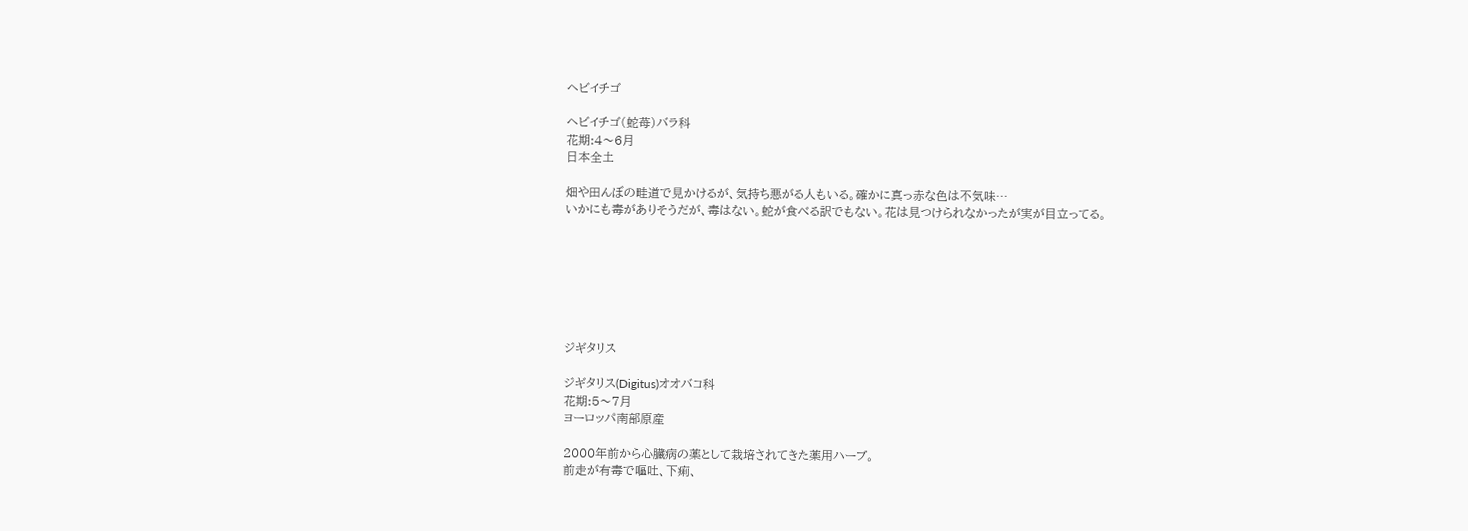ヘビイチゴ

ヘビイチゴ(蛇苺)バラ科
花期:4〜6月
日本全土

畑や田んぼの畦道で見かけるが、気持ち悪がる人もいる。確かに真っ赤な色は不気味…
いかにも毒がありそうだが、毒はない。蛇が食べる訳でもない。花は見つけられなかったが実が目立ってる。







ジギタリス

ジギタリス(Digitus)オオバコ科
花期:5〜7月
ヨーロッパ南部原産

2000年前から心臓病の薬として栽培されてきた薬用ハーブ。
前走が有毒で嘔吐、下痢、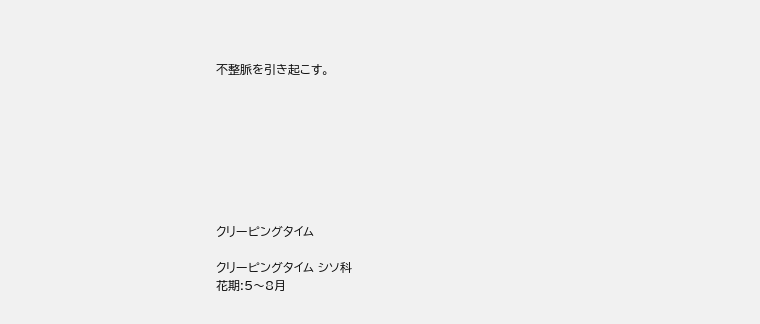不整脈を引き起こす。








クリーピングタイム

クリーピングタイム シソ科
花期:5〜8月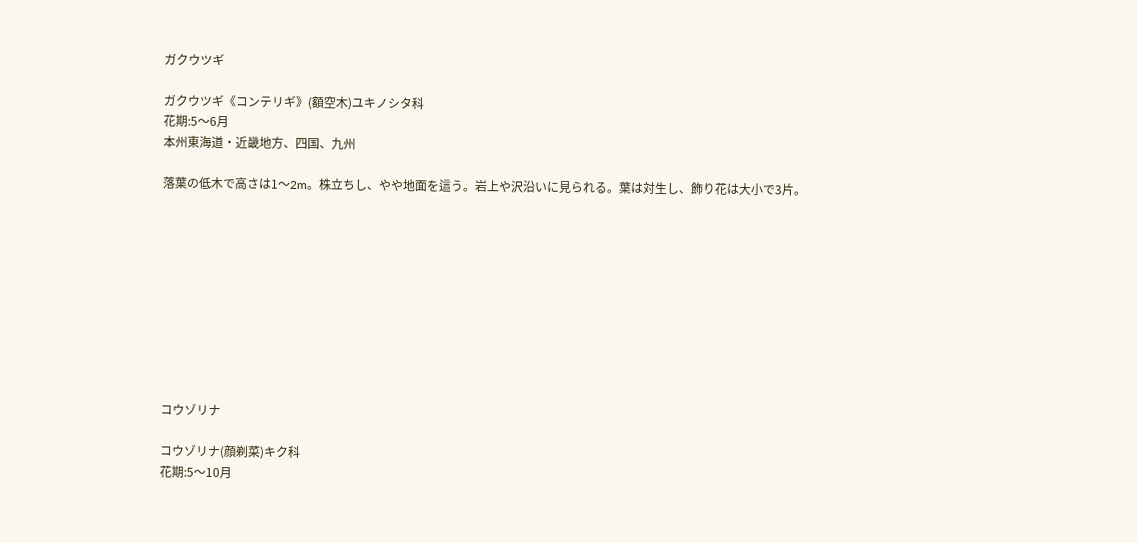ガクウツギ

ガクウツギ《コンテリギ》(額空木)ユキノシタ科
花期:5〜6月
本州東海道・近畿地方、四国、九州

落葉の低木で高さは1〜2m。株立ちし、やや地面を這う。岩上や沢沿いに見られる。葉は対生し、飾り花は大小で3片。










コウゾリナ

コウゾリナ(顔剃菜)キク科
花期:5〜10月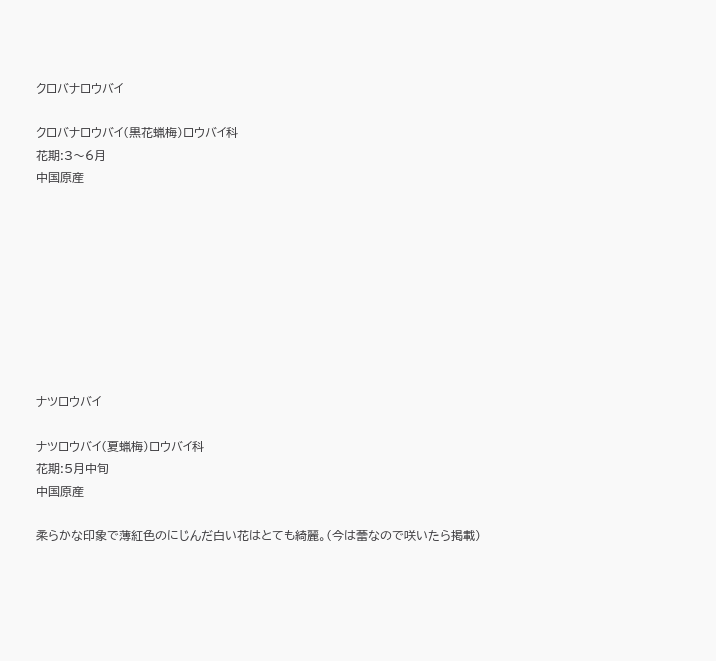クロバナロウバイ

クロバナロウバイ(黒花蝋梅)ロウバイ科
花期:3〜6月
中国原産









ナツロウバイ

ナツロウバイ(夏蝋梅)ロウバイ科
花期:5月中旬
中国原産

柔らかな印象で薄紅色のにじんだ白い花はとても綺麗。(今は蕾なので咲いたら掲載)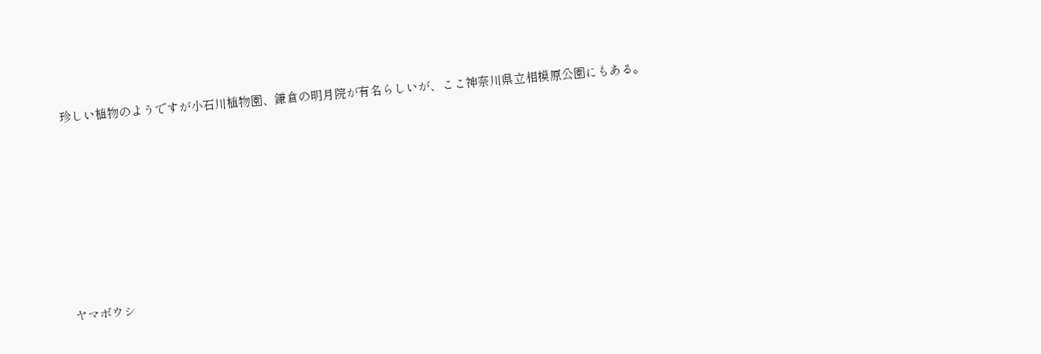珍しい植物のようですが小石川植物園、鎌倉の明月院が有名らしいが、ここ神奈川県立相模原公園にもある。








ヤマボウシ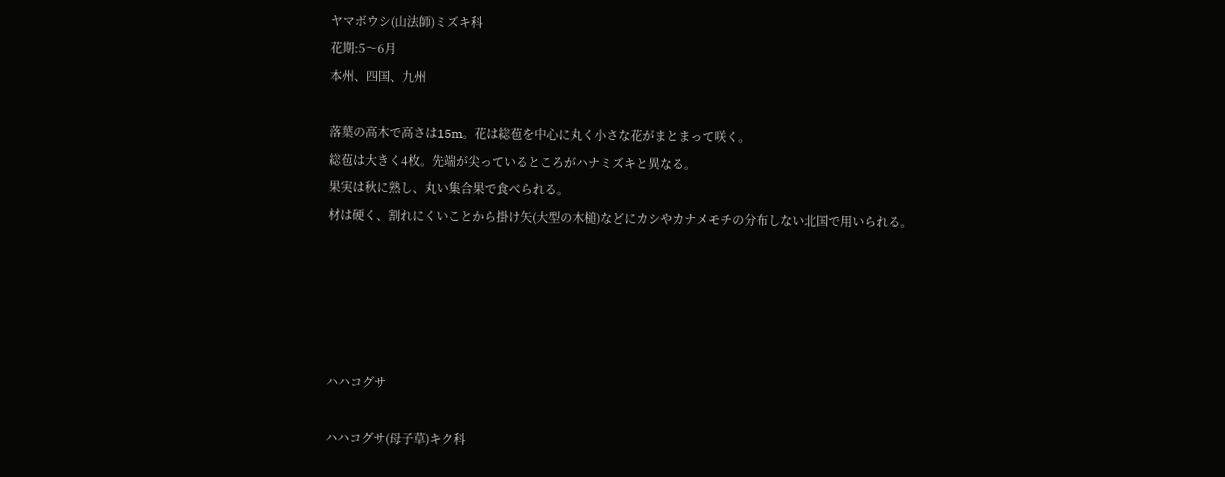ヤマボウシ(山法師)ミズキ科
花期:5〜6月
本州、四国、九州

落葉の高木で高さは15m。花は総苞を中心に丸く小さな花がまとまって咲く。
総苞は大きく4枚。先端が尖っているところがハナミズキと異なる。
果実は秋に熟し、丸い集合果で食べられる。
材は硬く、割れにくいことから掛け矢(大型の木槌)などにカシやカナメモチの分布しない北国で用いられる。





ハハコグサ

ハハコグサ(母子草)キク科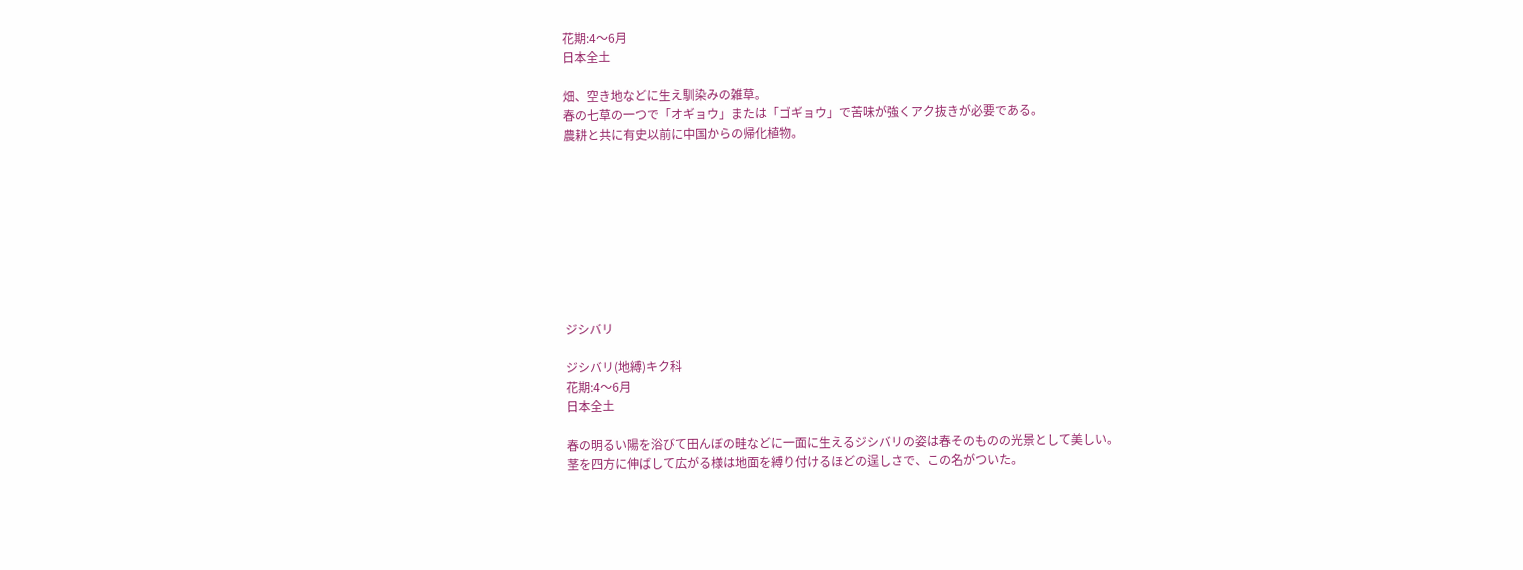花期:4〜6月
日本全土

畑、空き地などに生え馴染みの雑草。
春の七草の一つで「オギョウ」または「ゴギョウ」で苦味が強くアク抜きが必要である。
農耕と共に有史以前に中国からの帰化植物。









ジシバリ

ジシバリ(地縛)キク科
花期:4〜6月
日本全土

春の明るい陽を浴びて田んぼの畦などに一面に生えるジシバリの姿は春そのものの光景として美しい。
茎を四方に伸ばして広がる様は地面を縛り付けるほどの逞しさで、この名がついた。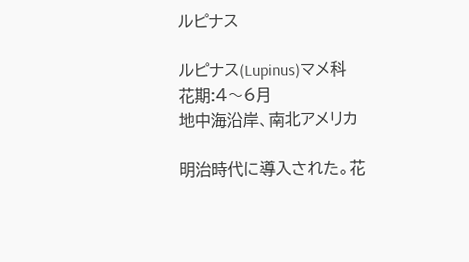ルピナス

ルピナス(Lupinus)マメ科
花期:4〜6月
地中海沿岸、南北アメリカ

明治時代に導入された。花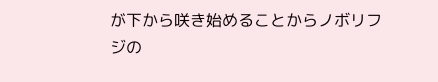が下から咲き始めることからノボリフジの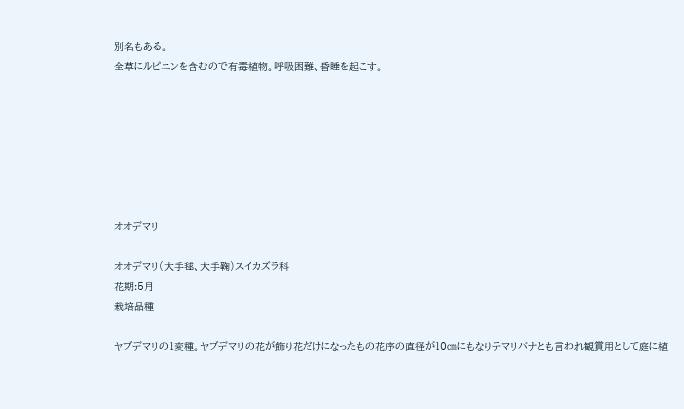別名もある。
全草にルピニンを含むので有毒植物。呼吸困難、昏睡を起こす。







オオデマリ

オオデマリ(大手毬、大手鞠)スイカズラ科
花期:5月
栽培品種

ヤブデマリの1変種。ヤブデマリの花が飾り花だけになったもの花序の直径が10㎝にもなりテマリバナとも言われ観賞用として庭に植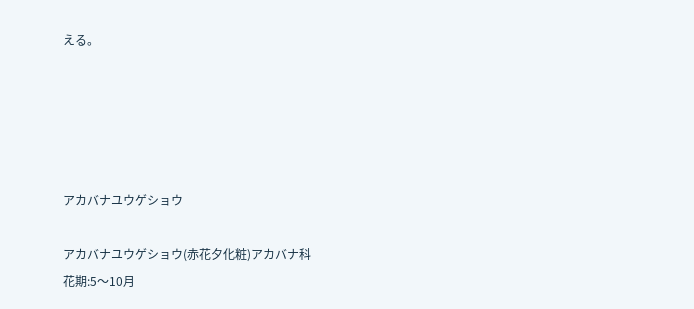える。





アカバナユウゲショウ

アカバナユウゲショウ(赤花夕化粧)アカバナ科
花期:5〜10月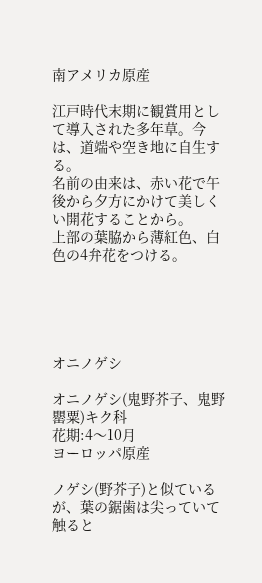南アメリカ原産

江戸時代末期に観賞用として導入された多年草。今は、道端や空き地に自生する。
名前の由来は、赤い花で午後から夕方にかけて美しくい開花することから。
上部の葉脇から薄紅色、白色の4弁花をつける。





オニノゲシ

オニノゲシ(鬼野芥子、鬼野罌粟)キク科
花期:4〜10月
ヨーロッパ原産

ノゲシ(野芥子)と似ているが、葉の鋸歯は尖っていて触ると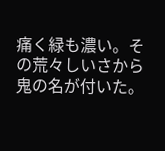痛く緑も濃い。その荒々しいさから鬼の名が付いた。